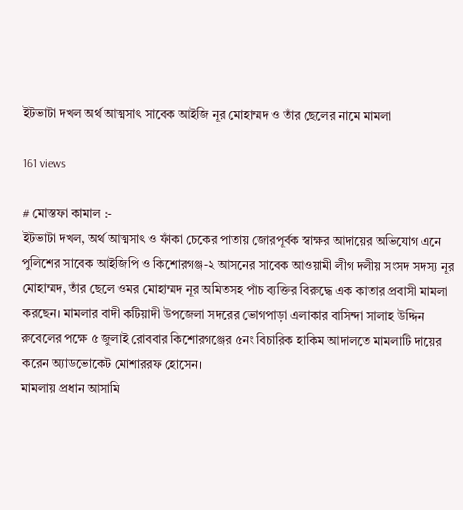ইটভাটা দখল অর্থ আত্মসাৎ সাবেক আইজি নূর মোহাম্মদ ও তাঁর ছেলের নামে মামলা

161 views

# মোস্তফা কামাল :-
ইটভাটা দখল, অর্থ আত্মসাৎ ও ফাঁকা চেকের পাতায় জোরপূর্বক স্বাক্ষর আদায়ের অভিযোগ এনে পুলিশের সাবেক আইজিপি ও কিশোরগঞ্জ-২ আসনের সাবেক আওয়ামী লীগ দলীয় সংসদ সদস্য নূর মোহাম্মদ, তাঁর ছেলে ওমর মোহাম্মদ নূর অমিতসহ পাঁচ ব্যক্তির বিরুদ্ধে এক কাতার প্রবাসী মামলা করছেন। মামলার বাদী কটিয়াদী উপজেলা সদরের ভোগপাড়া এলাকার বাসিন্দা সালাহ উদ্দিন রুবেলের পক্ষে ৫ জুলাই রোববার কিশোরগঞ্জের ৫নং বিচারিক হাকিম আদালতে মামলাটি দায়ের করেন অ্যাডভোকেট মোশাররফ হোসেন।
মামলায় প্রধান আসামি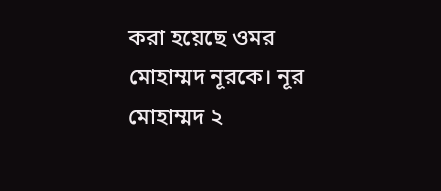করা হয়েছে ওমর মোহাম্মদ নূরকে। নূর মোহাম্মদ ২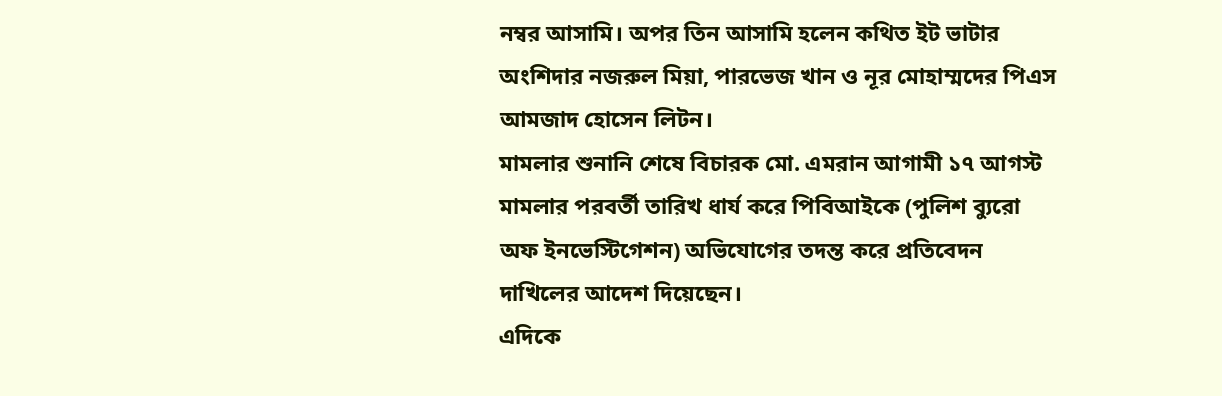নম্বর আসামি। অপর তিন আসামি হলেন কথিত ইট ভাটার অংশিদার নজরুল মিয়া, পারভেজ খান ও নূর মোহাম্মদের পিএস আমজাদ হোসেন লিটন।
মামলার শুনানি শেষে বিচারক মো. এমরান আগামী ১৭ আগস্ট মামলার পরবর্তী তারিখ ধার্য করে পিবিআইকে (পুলিশ ব্যুরো অফ ইনভেস্টিগেশন) অভিযোগের তদন্ত করে প্রতিবেদন দাখিলের আদেশ দিয়েছেন।
এদিকে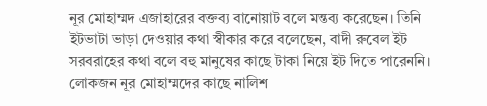নূর মোহাম্মদ এজাহারের বক্তব্য বানোয়াট বলে মন্তব্য করেছেন। তিনি ইটভাটা ভাড়া দেওয়ার কথা স্বীকার করে বলেছেন, বাদী রুবেল ইট সরবরাহের কথা বলে বহু মানুষের কাছে টাকা নিয়ে ইট দিতে পারেননি। লোকজন নূর মোহাম্মদের কাছে নালিশ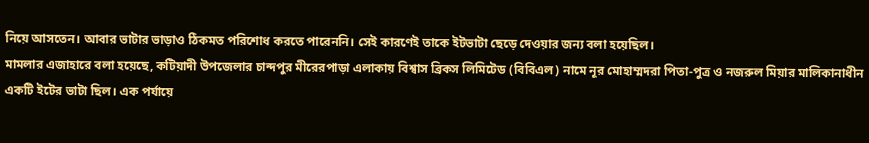নিয়ে আসতেন। আবার ভাটার ভাড়াও ঠিকমত পরিশোধ করতে পারেননি। সেই কারণেই তাকে ইটভাটা ছেড়ে দেওয়ার জন্য বলা হয়েছিল।
মামলার এজাহারে বলা হয়েছে, কটিয়াদী উপজেলার চান্দপুর মীরেরপাড়া এলাকায় বিশ্বাস ব্রিকস লিমিটেড (বিবিএল) নামে নূর মোহাম্মদরা পিতা-পুত্র ও নজরুল মিয়ার মালিকানাধীন একটি ইটের ভাটা ছিল। এক পর্যায়ে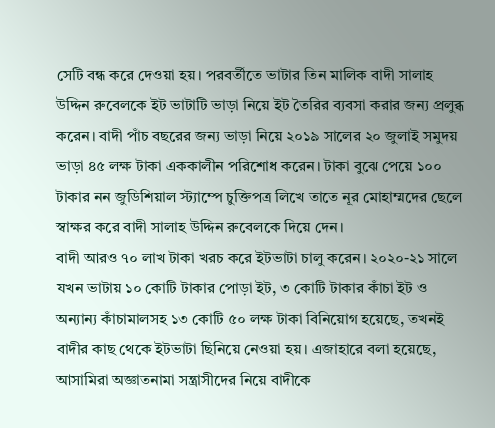সেটি বন্ধ করে দেওয়া হয়। পরবর্তীতে ভাটার তিন মালিক বাদী সালাহ উদ্দিন রুবেলকে ইট ভাটাটি ভাড়া নিয়ে ইট তৈরির ব্যবসা করার জন্য প্রলুব্ধ করেন। বাদী পাঁচ বছরের জন্য ভাড়া নিয়ে ২০১৯ সালের ২০ জুলাই সমুদয় ভাড়া ৪৫ লক্ষ টাকা এককালীন পরিশোধ করেন। টাকা বুঝে পেয়ে ১০০ টাকার নন জুডিশিয়াল স্ট্যাম্পে চুক্তিপত্র লিখে তাতে নূর মোহাম্মদের ছেলে স্বাক্ষর করে বাদী সালাহ উদ্দিন রুবেলকে দিয়ে দেন।
বাদী আরও ৭০ লাখ টাকা খরচ করে ইটভাটা চালু করেন। ২০২০-২১ সালে যখন ভাটায় ১০ কোটি টাকার পোড়া ইট, ৩ কোটি টাকার কাঁচা ইট ও অন্যান্য কাঁচামালসহ ১৩ কোটি ৫০ লক্ষ টাকা বিনিয়োগ হয়েছে, তখনই বাদীর কাছ থেকে ইটভাটা ছিনিয়ে নেওয়া হয়। এজাহারে বলা হয়েছে, আসামিরা অজ্ঞাতনামা সন্ত্রাসীদের নিয়ে বাদীকে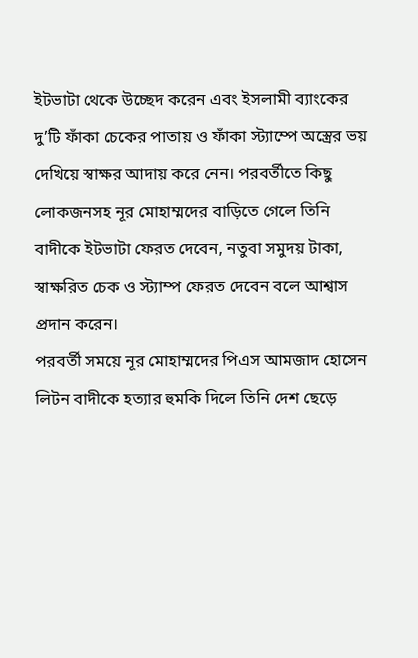ইটভাটা থেকে উচ্ছেদ করেন এবং ইসলামী ব্যাংকের দু’টি ফাঁকা চেকের পাতায় ও ফাঁকা স্ট্যাম্পে অস্ত্রের ভয় দেখিয়ে স্বাক্ষর আদায় করে নেন। পরবর্তীতে কিছু লোকজনসহ নূর মোহাম্মদের বাড়িতে গেলে তিনি বাদীকে ইটভাটা ফেরত দেবেন, নতুবা সমুদয় টাকা, স্বাক্ষরিত চেক ও স্ট্যাম্প ফেরত দেবেন বলে আশ্বাস প্রদান করেন।
পরবর্তী সময়ে নূর মোহাম্মদের পিএস আমজাদ হোসেন লিটন বাদীকে হত্যার হুমকি দিলে তিনি দেশ ছেড়ে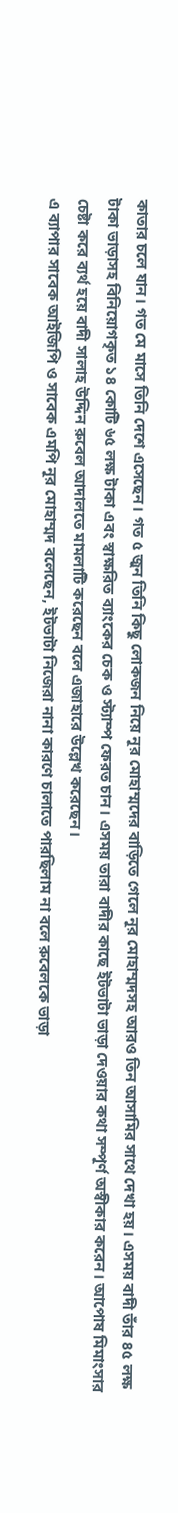কাতার চলে যান। গত মে মাসে তিনি দেশে এসেছেন। গত ৫ জুন তিনি কিছু লোকজন নিয়ে নূর মোহাম্মদের বাড়িতে গেলে নূর মোহাম্মদসহ আরও তিন আসামির সাথে দেখা হয়। এসময় বাদী তাঁর ৪৫ লক্ষ টাকা ভাড়াসহ বিনিয়োগকৃত ১৪ কোটি ৬৫ লক্ষ টাকা এবং স্বাক্ষরিত ব্যাংকের চেক ও স্ট্যাম্প ফেরত চান। এসময় তারা বাদীর কাছে ইটভাটা ভাড়া দেওয়ার কথা সম্পূর্ণ অস্বীকার করেন। আপোষ মিমাংসার চেষ্টা করে ব্যর্থ হয়ে বাদী সালাহ উদ্দিন রুবেল আদালতে মামলাটি করেছেন বলে এজাহারে উল্লেখ করেছেন।
এ ব্যাপার সাবেক আইজিপি ও সাবেক এমপি নূর মোহাম্মদ বলেছেন, ইটভাটা নিজেরা নানা কারণে চালাতে পারছিলাম না বলে রুবেলকে ভাড়া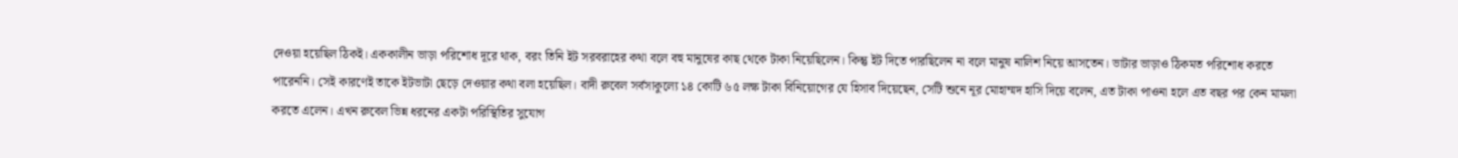দেওয়া হয়েছিল ঠিকই। এককালীন ভাড়া পরিশোধ দূরে থাক, বরং তিনি ইট সরবরাহের কথা বলে বহু মানুষের কাছ থেকে টাকা নিয়েছিলেন। কিন্তু ইট দিতে পারছিলেন না বলে মানুষ নালিশ নিয়ে আসতেন। ভাটার ভাড়াও ঠিকমত পরিশোধ করতে পারেননি। সেই কারণেই তাকে ইটভাটা ছেড়ে দেওয়ার কথা বলা হয়েছিল। বাদী রুবেল সর্বসাকুল্যে ১৪ কোটি ৬৫ লক্ষ টাকা বিনিয়োগের যে হিসাব দিয়েছেন, সেটি শুনে নূর মোহাম্মদ হাসি দিয়ে বলেন, এত টাকা পাওনা হলে এত বছর পর কেন মামলা করতে এলেন। এখন রুবেল ভিন্ন ধরনের একটা পরিস্থিতির সুযোগ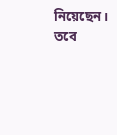নিয়েছেন।
তবে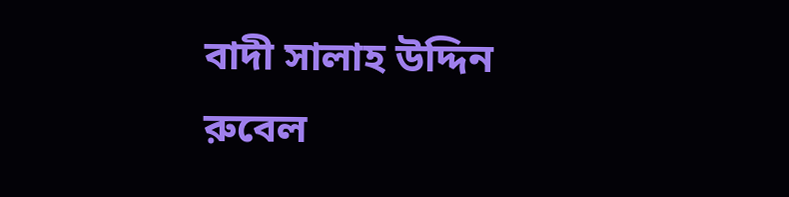বাদী সালাহ উদ্দিন রুবেল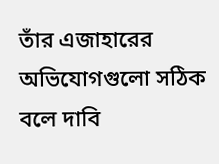তাঁর এজাহারের অভিযোগগুলো সঠিক বলে দাবি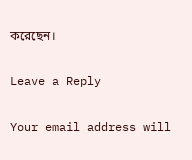করেছেন।

Leave a Reply

Your email address will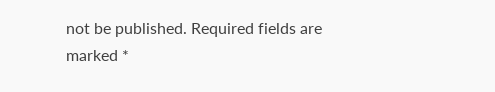not be published. Required fields are marked *